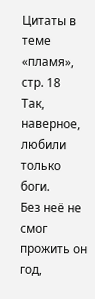Цитаты в теме «пламя», стр. 18
Так, наверное, любили только боги.
Без неё не смог прожить он год,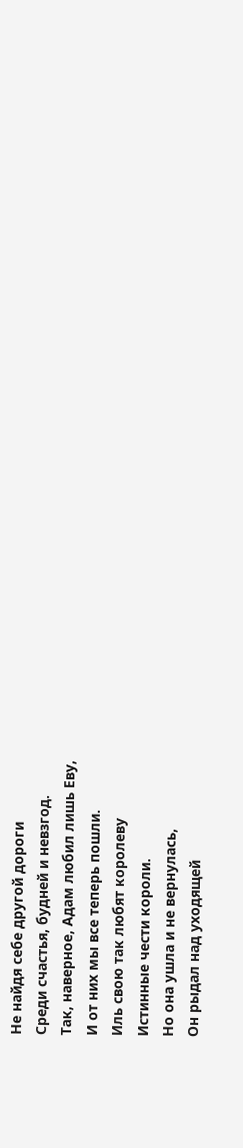Не найдя себе другой дороги
Среди счастья, будней и невзгод.
Так, наверное, Адам любил лишь Еву,
И от них мы все теперь пошли.
Иль свою так любят королеву
Истинные чести короли.
Но она ушла и не вернулась,
Он рыдал над уходящей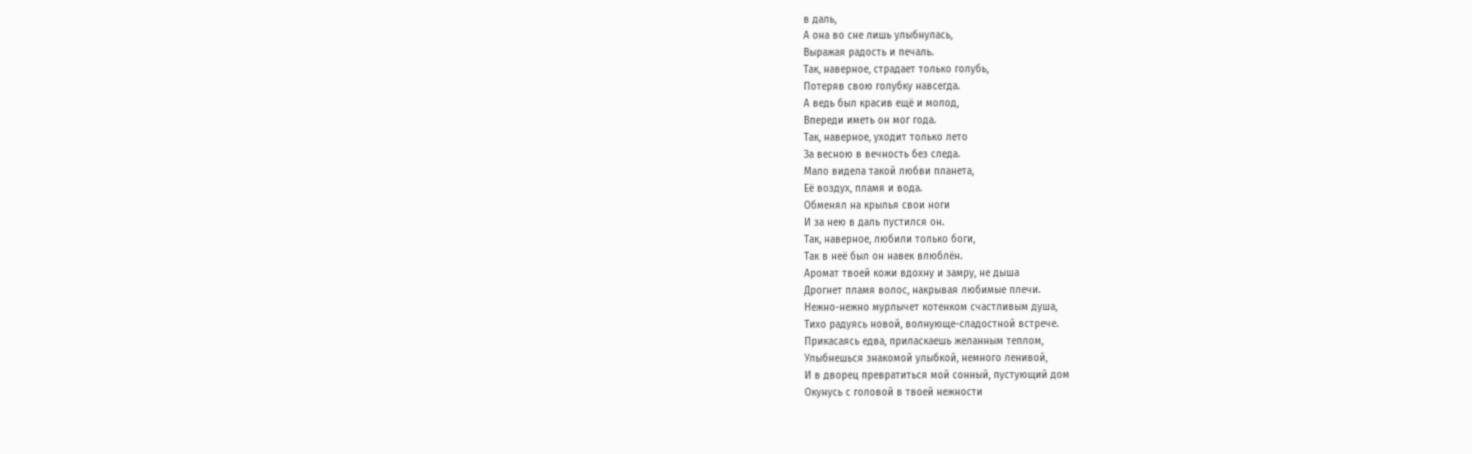в даль,
А она во сне лишь улыбнулась,
Выражая радость и печаль.
Так, наверное, страдает только голубь,
Потеряв свою голубку навсегда.
А ведь был красив ещё и молод,
Впереди иметь он мог года.
Так, наверное, уходит только лето
За весною в вечность без следа.
Мало видела такой любви планета,
Её воздух, пламя и вода.
Обменял на крылья свои ноги
И за нею в даль пустился он.
Так, наверное, любили только боги,
Так в неё был он навек влюблён.
Аромат твоей кожи вдохну и замру, не дыша
Дрогнет пламя волос, накрывая любимые плечи.
Нежно-нежно мурлычет котенком счастливым душа,
Тихо радуясь новой, волнующе-сладостной встрече.
Прикасаясь едва, приласкаешь желанным теплом,
Улыбнешься знакомой улыбкой, немного ленивой,
И в дворец превратиться мой сонный, пустующий дом
Окунусь с головой в твоей нежности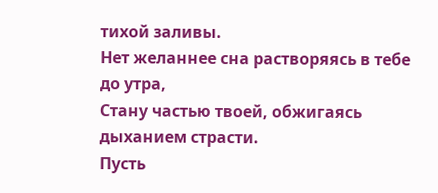тихой заливы.
Нет желаннее сна растворяясь в тебе до утра,
Стану частью твоей, обжигаясь дыханием страсти.
Пусть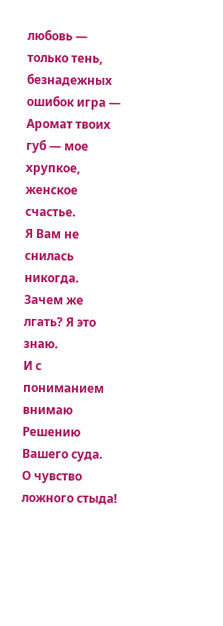любовь — только тень, безнадежных ошибок игра —
Аромат твоих губ — мое хрупкое, женское счастье.
Я Вам не снилась никогда.
Зачем же лгать? Я это знаю.
И с пониманием внимаю
Решению Вашего суда.
О чувство ложного стыда!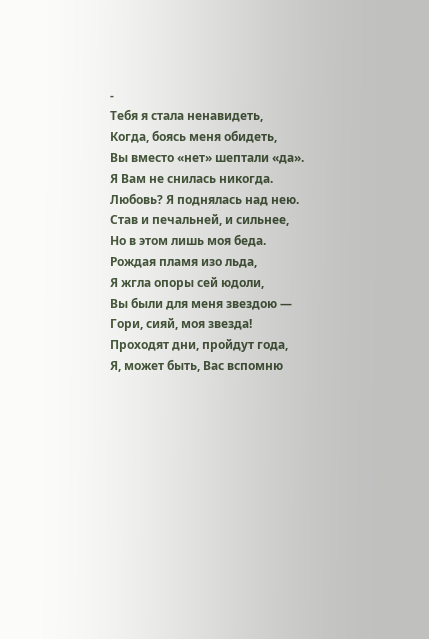-
Тебя я стала ненавидеть,
Когда, боясь меня обидеть,
Вы вместо «нет» шептали «да».
Я Вам не снилась никогда.
Любовь? Я поднялась над нею.
Став и печальней, и сильнее,
Но в этом лишь моя беда.
Рождая пламя изо льда,
Я жгла опоры сей юдоли,
Вы были для меня звездою —
Гори, сияй, моя звезда!
Проходят дни, пройдут года,
Я, может быть, Вас вспомню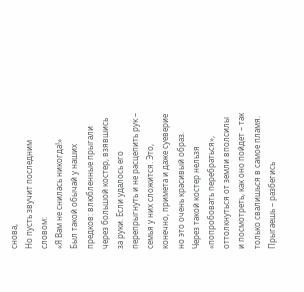снова,
Но пусть звучит последним словом:
«Я Вам не снилась никогда!»
Был такой обычай у наших предков: влюбленные прыгали через большой костер, взявшись за руки. Если удалось его перепрыгнуть и не расцепить рук – семья у них сложится. Это, конечно, примета и даже суеверие но это очень красивый образ. Через такой костер нельзя «попробовать перебраться», оттолкнуться от земли вполсилы и посмотреть, как оно пойдет – так только свалишься в самое пламя. Прыгаешь – разбегись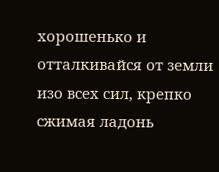хорошенько и отталкивайся от земли изо всех сил, крепко сжимая ладонь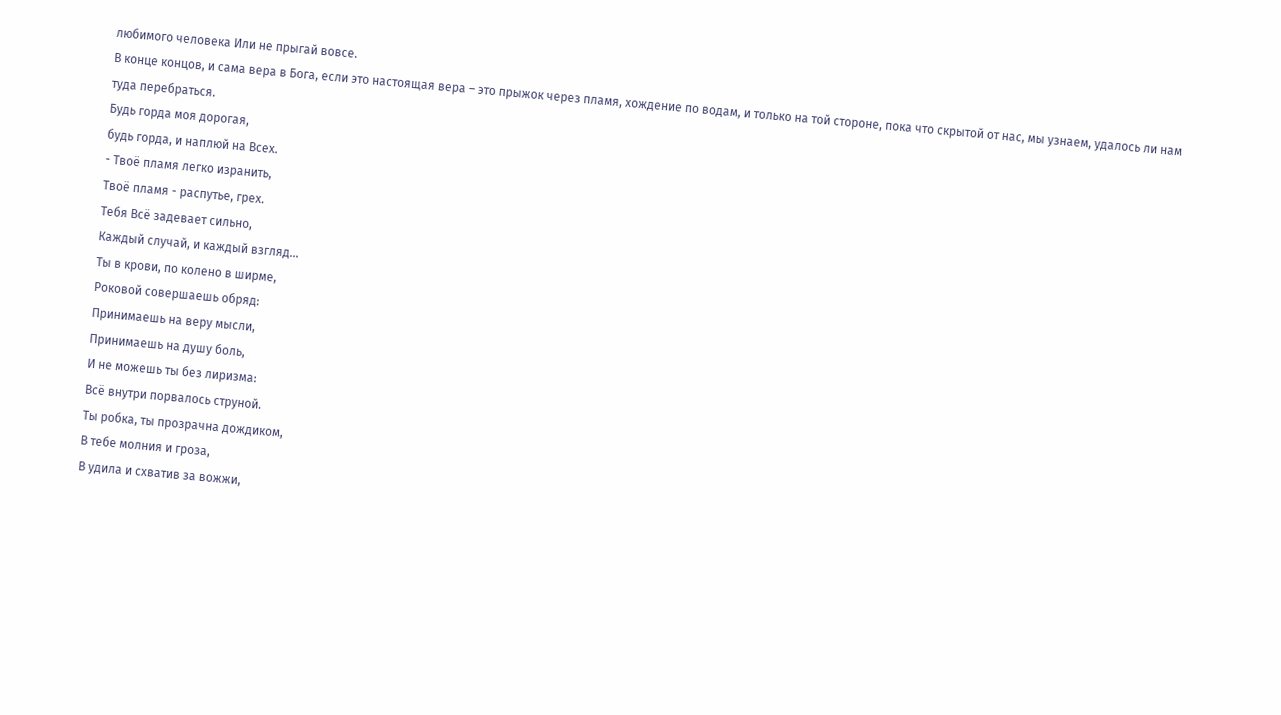любимого человека Или не прыгай вовсе.
В конце концов, и сама вера в Бога, если это настоящая вера – это прыжок через пламя, хождение по водам, и только на той стороне, пока что скрытой от нас, мы узнаем, удалось ли нам туда перебраться.
Будь горда моя дорогая,
будь горда, и наплюй на Всех.
- Твоё пламя легко изранить,
Твоё пламя - распутье, грех.
Тебя Всё задевает сильно,
Каждый случай, и каждый взгляд...
Ты в крови, по колено в ширме,
Роковой совершаешь обряд:
Принимаешь на веру мысли,
Принимаешь на душу боль,
И не можешь ты без лиризма:
Всё внутри порвалось струной.
Ты робка, ты прозрачна дождиком,
В тебе молния и гроза,
В удила и схватив за вожжи,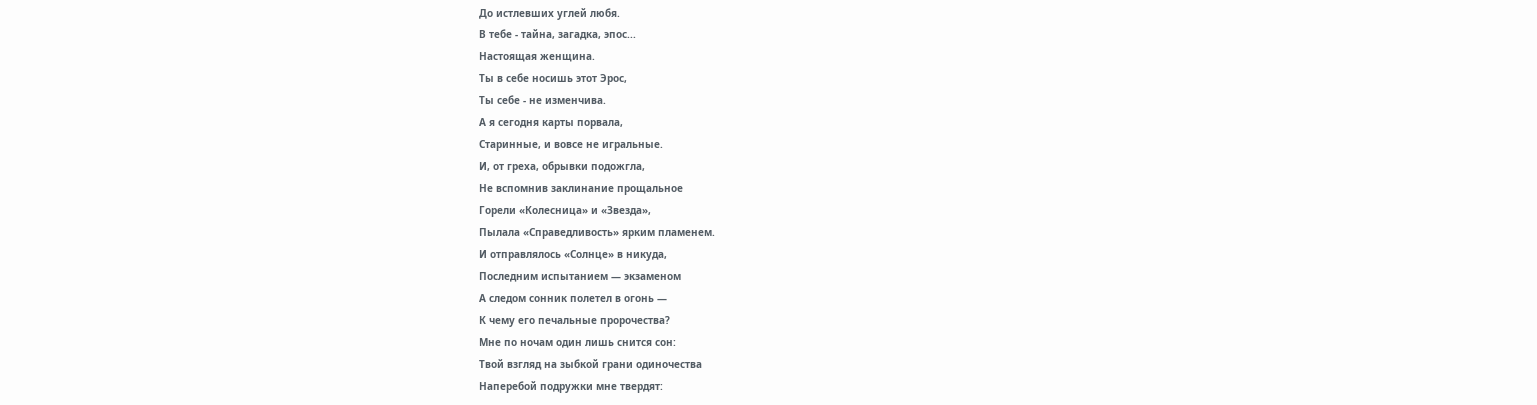До истлевших углей любя.
В тебе - тайна, загадка, эпос...
Настоящая женщина.
Ты в себе носишь этот Эрос,
Ты себе - не изменчива.
А я сегодня карты порвала,
Старинные, и вовсе не игральные.
И, от греха, обрывки подожгла,
Не вспомнив заклинание прощальное
Горели «Колесница» и «Звезда»,
Пылала «Справедливость» ярким пламенем.
И отправлялось «Солнце» в никуда,
Последним испытанием — экзаменом
А следом сонник полетел в огонь —
К чему его печальные пророчества?
Мне по ночам один лишь снится сон:
Твой взгляд на зыбкой грани одиночества
Наперебой подружки мне твердят: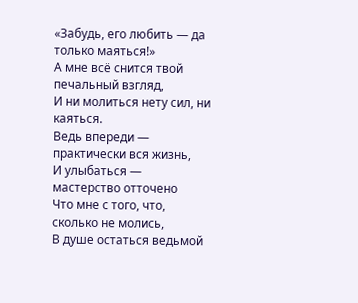«Забудь, его любить — да только маяться!»
А мне всё снится твой печальный взгляд,
И ни молиться нету сил, ни каяться.
Ведь впереди — практически вся жизнь,
И улыбаться — мастерство отточено
Что мне с того, что, сколько не молись,
В душе остаться ведьмой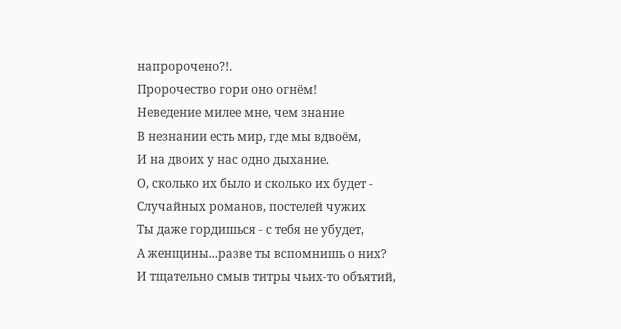напророчено?!.
Пророчество гори оно огнём!
Неведение милее мне, чем знание
В незнании есть мир, где мы вдвоём,
И на двоих у нас одно дыхание.
О, сколько их было и сколько их будет -
Случайных романов, постелей чужих
Ты даже гордишься - с тебя не убудет,
А женщины...разве ты вспомнишь о них?
И тщательно смыв титры чьих-то объятий,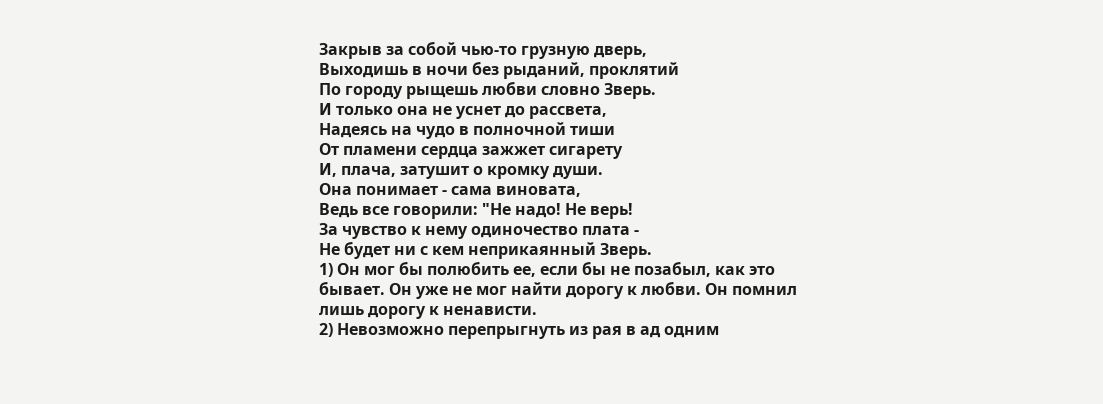Закрыв за собой чью-то грузную дверь,
Выходишь в ночи без рыданий, проклятий
По городу рыщешь любви словно Зверь.
И только она не уснет до рассвета,
Надеясь на чудо в полночной тиши
От пламени сердца зажжет сигарету
И, плача, затушит о кромку души.
Она понимает - сама виновата,
Ведь все говорили: "Не надо! Не верь!
За чувство к нему одиночество плата -
Не будет ни с кем неприкаянный Зверь.
1) Он мог бы полюбить ее, если бы не позабыл, как это бывает. Он уже не мог найти дорогу к любви. Он помнил лишь дорогу к ненависти.
2) Невозможно перепрыгнуть из рая в ад одним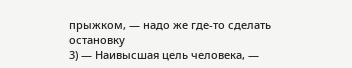прыжком, — надо же где-то сделать остановку
3) — Наивысшая цель человека, —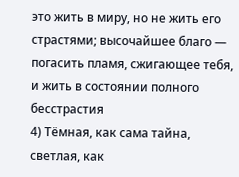это жить в миру, но не жить его страстями; высочайшее благо — погасить пламя, сжигающее тебя, и жить в состоянии полного бесстрастия
4) Тёмная, как сама тайна, светлая, как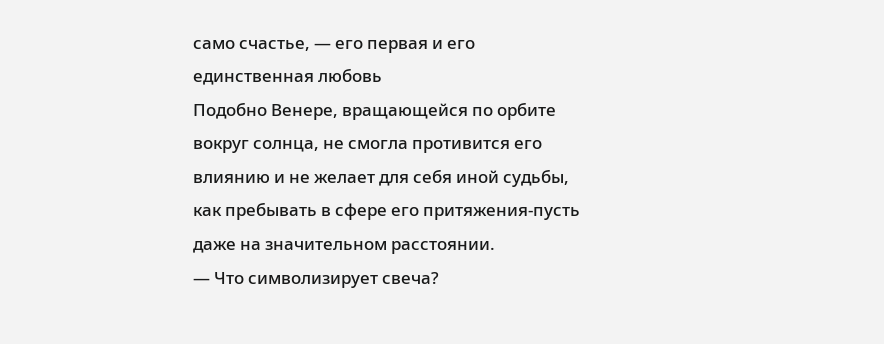само счастье, — его первая и его единственная любовь
Подобно Венере, вращающейся по орбите вокруг солнца, не смогла противится его влиянию и не желает для себя иной судьбы, как пребывать в сфере его притяжения-пусть даже на значительном расстоянии.
— Что символизирует свеча?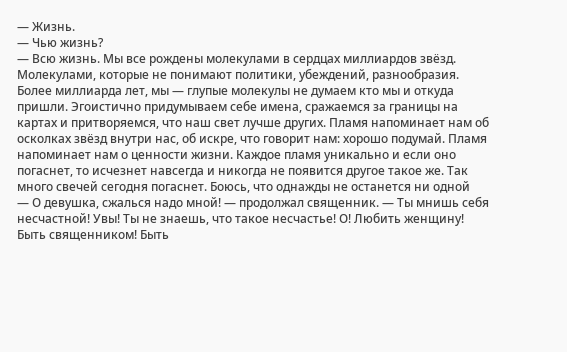— Жизнь.
— Чью жизнь?
— Всю жизнь. Мы все рождены молекулами в сердцах миллиардов звёзд. Молекулами, которые не понимают политики, убеждений, разнообразия. Более миллиарда лет, мы — глупые молекулы не думаем кто мы и откуда пришли. Эгоистично придумываем себе имена, сражаемся за границы на картах и притворяемся, что наш свет лучше других. Пламя напоминает нам об осколках звёзд внутри нас, об искре, что говорит нам: хорошо подумай. Пламя напоминает нам о ценности жизни. Каждое пламя уникально и если оно погаснет, то исчезнет навсегда и никогда не появится другое такое же. Так много свечей сегодня погаснет. Боюсь, что однажды не останется ни одной
— О девушка, сжалься надо мной! — продолжал священник. — Ты мнишь себя несчастной! Увы! Ты не знаешь, что такое несчастье! О! Любить женщину! Быть священником! Быть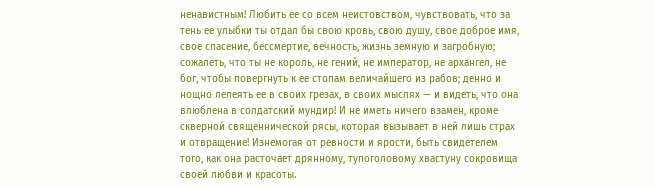ненавистным! Любить ее со всем неистовством, чувствовать, что за тень ее улыбки ты отдал бы свою кровь, свою душу, свое доброе имя, свое спасение, бессмертие, вечность, жизнь земную и загробную; сожалеть, что ты не король, не гений, не император, не архангел, не бог, чтобы повергнуть к ее стопам величайшего из рабов; денно и нощно лелеять ее в своих грезах, в своих мыслях — и видеть, что она влюблена в солдатский мундир! И не иметь ничего взамен, кроме скверной священнической рясы, которая вызывает в ней лишь страх и отвращение! Изнемогая от ревности и ярости, быть свидетелем того, как она расточает дрянному, тупоголовому хвастуну сокровища своей любви и красоты.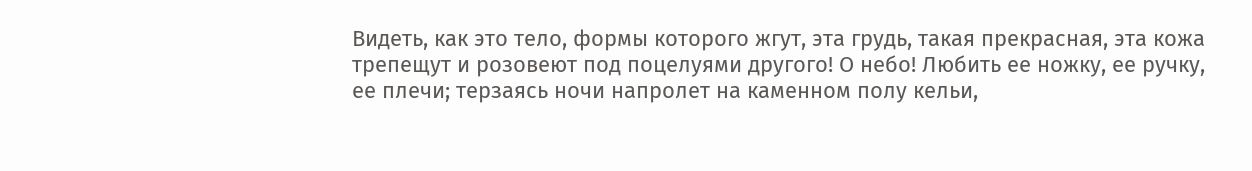Видеть, как это тело, формы которого жгут, эта грудь, такая прекрасная, эта кожа трепещут и розовеют под поцелуями другого! О небо! Любить ее ножку, ее ручку, ее плечи; терзаясь ночи напролет на каменном полу кельи,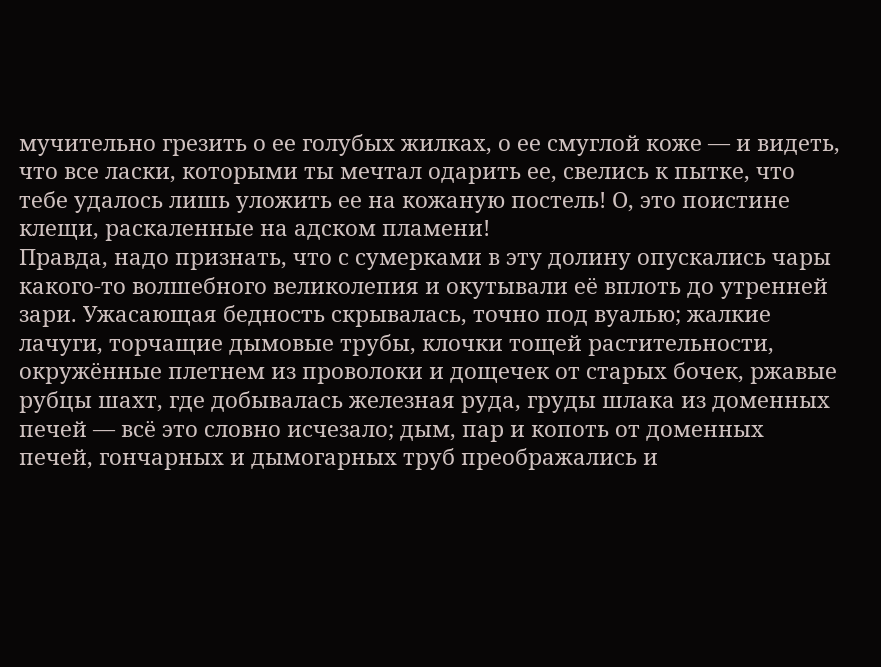мучительно грезить о ее голубых жилках, о ее смуглой коже — и видеть, что все ласки, которыми ты мечтал одарить ее, свелись к пытке, что тебе удалось лишь уложить ее на кожаную постель! О, это поистине клещи, раскаленные на адском пламени!
Правда, надо признать, что с сумерками в эту долину опускались чары какого-то волшебного великолепия и окутывали её вплоть до утренней зари. Ужасающая бедность скрывалась, точно под вуалью; жалкие лачуги, торчащие дымовые трубы, клочки тощей растительности, окружённые плетнем из проволоки и дощечек от старых бочек, ржавые рубцы шахт, где добывалась железная руда, груды шлака из доменных печей — всё это словно исчезало; дым, пар и копоть от доменных печей, гончарных и дымогарных труб преображались и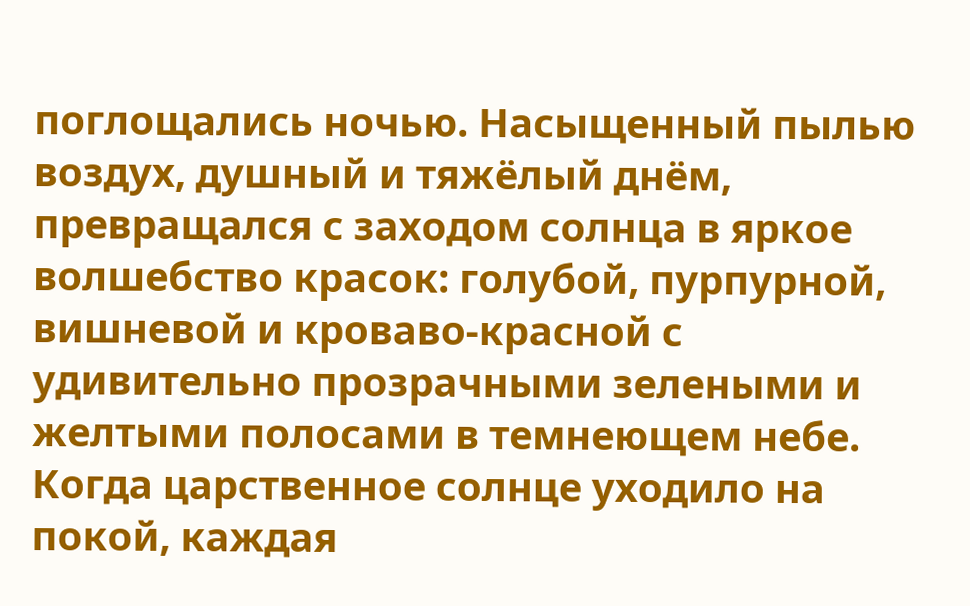поглощались ночью. Насыщенный пылью воздух, душный и тяжёлый днём, превращался с заходом солнца в яркое волшебство красок: голубой, пурпурной, вишневой и кроваво-красной с удивительно прозрачными зелеными и желтыми полосами в темнеющем небе. Когда царственное солнце уходило на покой, каждая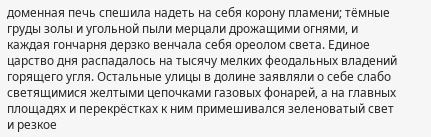доменная печь спешила надеть на себя корону пламени; тёмные груды золы и угольной пыли мерцали дрожащими огнями, и каждая гончарня дерзко венчала себя ореолом света. Единое царство дня распадалось на тысячу мелких феодальных владений горящего угля. Остальные улицы в долине заявляли о себе слабо светящимися желтыми цепочками газовых фонарей, а на главных площадях и перекрёстках к ним примешивался зеленоватый свет и резкое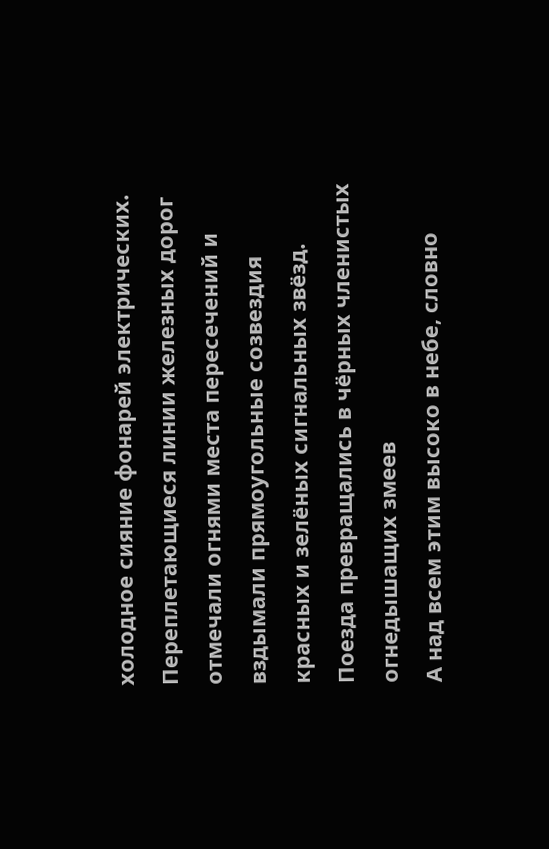холодное сияние фонарей электрических. Переплетающиеся линии железных дорог отмечали огнями места пересечений и вздымали прямоугольные созвездия красных и зелёных сигнальных звёзд. Поезда превращались в чёрных членистых огнедышащих змеев
А над всем этим высоко в небе, словно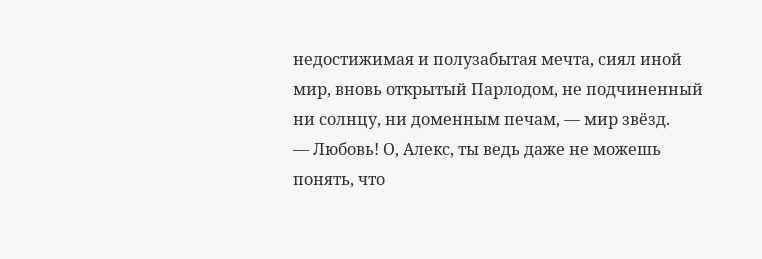недостижимая и полузабытая мечта, сиял иной мир, вновь открытый Парлодом, не подчиненный ни солнцу, ни доменным печам, — мир звёзд.
— Любовь! О, Алекс, ты ведь даже не можешь понять, что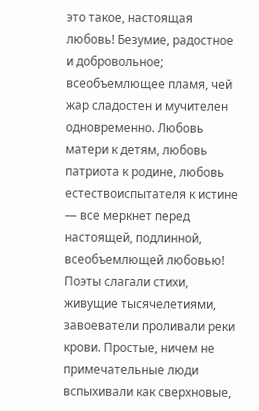это такое, настоящая любовь! Безумие, радостное и добровольное; всеобъемлющее пламя, чей жар сладостен и мучителен одновременно. Любовь матери к детям, любовь патриота к родине, любовь естествоиспытателя к истине — все меркнет перед настоящей, подлинной, всеобъемлющей любовью! Поэты слагали стихи, живущие тысячелетиями, завоеватели проливали реки крови. Простые, ничем не примечательные люди вспыхивали как сверхновые,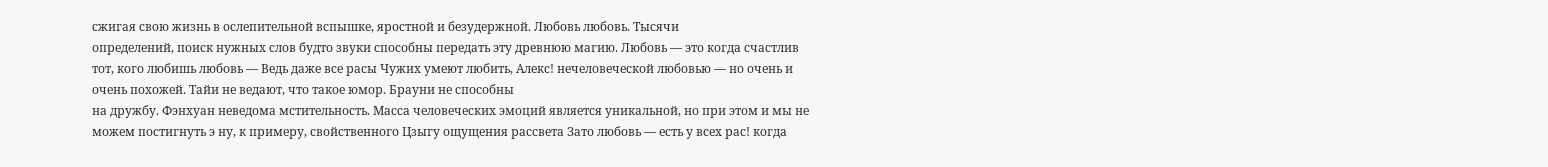сжигая свою жизнь в ослепительной вспышке, яростной и безудержной. Любовь любовь. Тысячи
определений, поиск нужных слов будто звуки способны передать эту древнюю магию. Любовь — это когда счастлив тот, кого любишь любовь — Ведь даже все расы Чужих умеют любить, Алекс! нечеловеческой любовью — но очень и очень похожей. Тайи не ведают, что такое юмор. Брауни не способны
на дружбу. Фэнхуан неведома мстительность. Масса человеческих эмоций является уникальной, но при этом и мы не можем постигнуть э ну, к примеру, свойственного Цзыгу ощущения рассвета Зато любовь — есть у всех рас! когда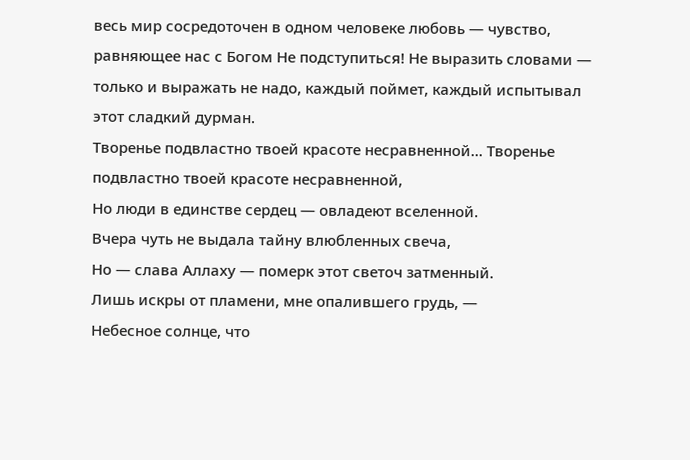весь мир сосредоточен в одном человеке любовь — чувство, равняющее нас с Богом Не подступиться! Не выразить словами — только и выражать не надо, каждый поймет, каждый испытывал этот сладкий дурман.
Творенье подвластно твоей красоте несравненной... Творенье подвластно твоей красоте несравненной,
Но люди в единстве сердец — овладеют вселенной.
Вчера чуть не выдала тайну влюбленных свеча,
Но — слава Аллаху — померк этот светоч затменный.
Лишь искры от пламени, мне опалившего грудь, —
Небесное солнце, что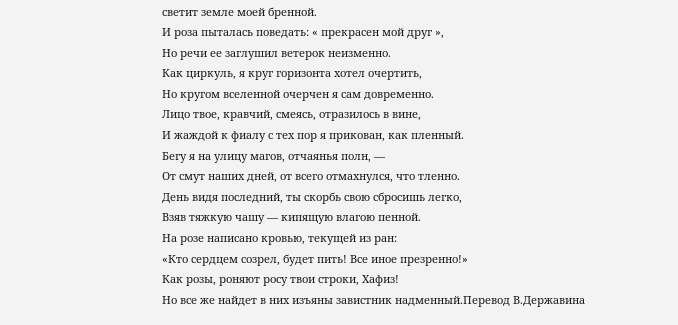светит земле моей бренной.
И роза пыталась поведать: « прекрасен мой друг »,
Но речи ее заглушил ветерок неизменно.
Как циркуль, я круг горизонта хотел очертить,
Но кругом вселенной очерчен я сам довременно.
Лицо твое, кравчий, смеясь, отразилось в вине,
И жаждой к фиалу с тех пор я прикован, как пленный.
Бегу я на улицу магов, отчаянья полн, —
От смут наших дней, от всего отмахнулся, что тленно.
День видя последний, ты скорбь свою сбросишь легко,
Взяв тяжкую чашу — кипящую влагою пенной.
На розе написано кровью, текущей из ран:
«Кто сердцем созрел, будет пить! Все иное презренно!»
Как розы, роняют росу твои строки, Хафиз!
Но все же найдет в них изъяны завистник надменный.Перевод В.Державина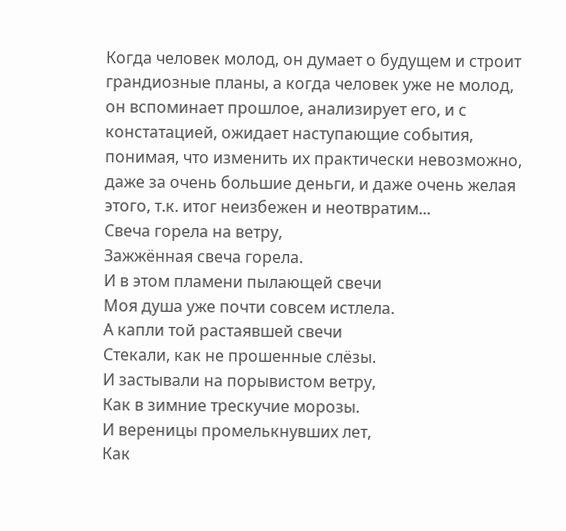Когда человек молод, он думает о будущем и строит грандиозные планы, а когда человек уже не молод, он вспоминает прошлое, анализирует его, и с констатацией, ожидает наступающие события, понимая, что изменить их практически невозможно, даже за очень большие деньги, и даже очень желая этого, т.к. итог неизбежен и неотвратим...
Свеча горела на ветру,
Зажжённая свеча горела.
И в этом пламени пылающей свечи
Моя душа уже почти совсем истлела.
А капли той растаявшей свечи
Стекали, как не прошенные слёзы.
И застывали на порывистом ветру,
Как в зимние трескучие морозы.
И вереницы промелькнувших лет,
Как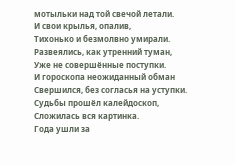мотыльки над той свечой летали.
И свои крылья, опалив,
Тихонько и безмолвно умирали.
Развеялись, как утренний туман,
Уже не совершённые поступки.
И гороскопа неожиданный обман
Свершился, без согласья на уступки.
Судьбы прошёл калейдоскоп,
Сложилась вся картинка.
Года ушли за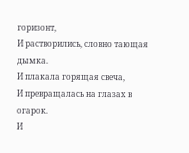горизонт,
И растворились, словно тающая дымка.
И плакала горящая свеча,
И превращалась на глазах в огарок.
И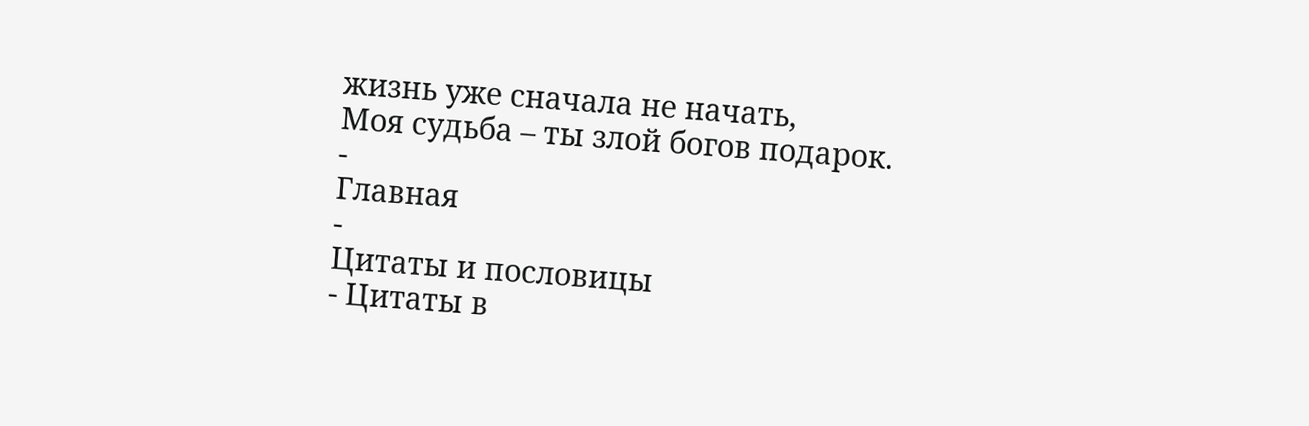жизнь уже сначала не начать,
Моя судьба – ты злой богов подарок.
-
Главная
-
Цитаты и пословицы
- Цитаты в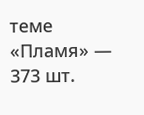теме «Пламя» — 373 шт.